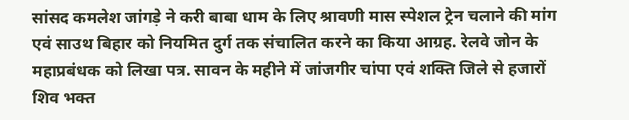सांसद कमलेश जांगड़े ने करी बाबा धाम के लिए श्रावणी मास स्पेशल ट्रेन चलाने की मांग एवं साउथ बिहार को नियमित दुर्ग तक संचालित करने का किया आग्रह. रेलवे जोन के महाप्रबंधक को लिखा पत्र. सावन के महीने में जांजगीर चांपा एवं शक्ति जिले से हजारों शिव भक्त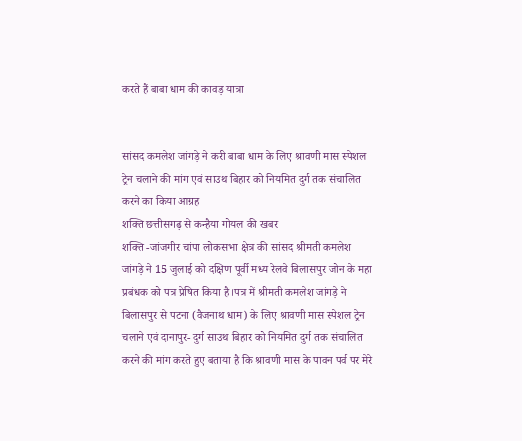करते हैं बाबा धाम की कावड़ यात्रा


सांसद कमलेश जांगड़े ने करी बाबा धाम के लिए श्रावणी मास स्पेशल ट्रेन चलाने की मांग एवं साउथ बिहार को नियमित दुर्ग तक संचालित करने का किया आग्रह
शक्ति छत्तीसगढ़ से कन्हैया गोयल की खबर
शक्ति -जांजगीर चांपा लोकसभा क्षेत्र की सांसद श्रीमती कमलेश जांगड़े ने 15 जुलाई को दक्षिण पूर्वी मध्य रेलवे बिलासपुर जोन के महा प्रबंधक को पत्र प्रेषित किया है।पत्र में श्रीमती कमलेश जांगड़े ने बिलासपुर से पटना (वैजनाथ धाम) के लिए श्रावणी मास स्पेशल ट्रेन चलाने एवं दानापुर- दुर्ग साउथ बिहार को नियमित दुर्ग तक संचालित करने की मांग करते हुए बताया है कि श्रावणी मास के पावन पर्व पर मेरे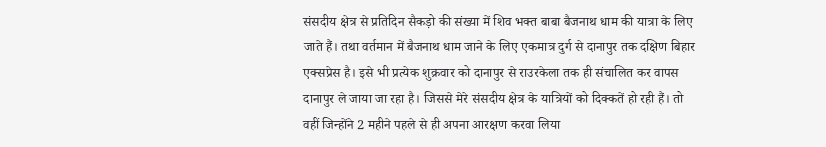संसदीय क्षेत्र से प्रतिदिन सैकड़ो की संख्या में शिव भक्त बाबा बैजनाथ धाम की यात्रा के लिए जाते हैं। तथा वर्तमान में बैजनाथ धाम जाने के लिए एकमात्र दुर्ग से दानापुर तक दक्षिण बिहार एक्सप्रेस है। इसे भी प्रत्येक शुक्रवार को दानापुर से राउरकेला तक ही संचालित कर वापस दानापुर ले जाया जा रहा है। जिससे मेरे संसदीय क्षेत्र के यात्रियों को दिक्कतें हो रही हैं। तो वहीं जिन्होंने 2 महीने पहले से ही अपना आरक्षण करवा लिया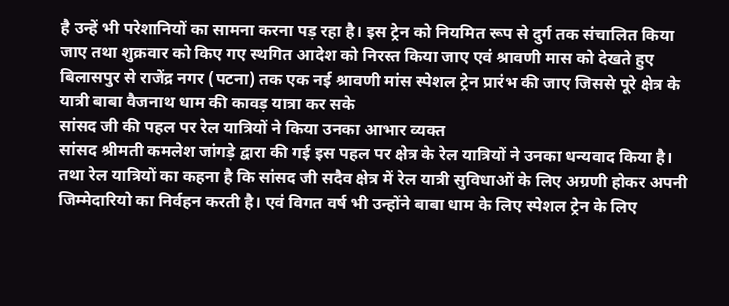है उन्हें भी परेशानियों का सामना करना पड़ रहा है। इस ट्रेन को नियमित रूप से दुर्ग तक संचालित किया जाए तथा शुक्रवार को किए गए स्थगित आदेश को निरस्त किया जाए एवं श्रावणी मास को देखते हुए बिलासपुर से राजेंद्र नगर (पटना) तक एक नई श्रावणी मांस स्पेशल ट्रेन प्रारंभ की जाए जिससे पूरे क्षेत्र के यात्री बाबा वैजनाथ धाम की कावड़ यात्रा कर सके
सांसद जी की पहल पर रेल यात्रियों ने किया उनका आभार व्यक्त
सांसद श्रीमती कमलेश जांगड़े द्वारा की गई इस पहल पर क्षेत्र के रेल यात्रियों ने उनका धन्यवाद किया है। तथा रेल यात्रियों का कहना है कि सांसद जी सदैव क्षेत्र में रेल यात्री सुविधाओं के लिए अग्रणी होकर अपनी जिम्मेदारियो का निर्वहन करती है। एवं विगत वर्ष भी उन्होंने बाबा धाम के लिए स्पेशल ट्रेन के लिए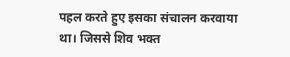पहल करते हुए इसका संचालन करवाया था। जिससे शिव भक्त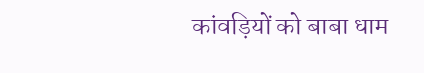कांवड़ियों को बाबा धाम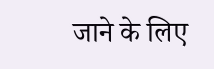जाने के लिए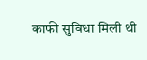काफी सुविधा मिली थी